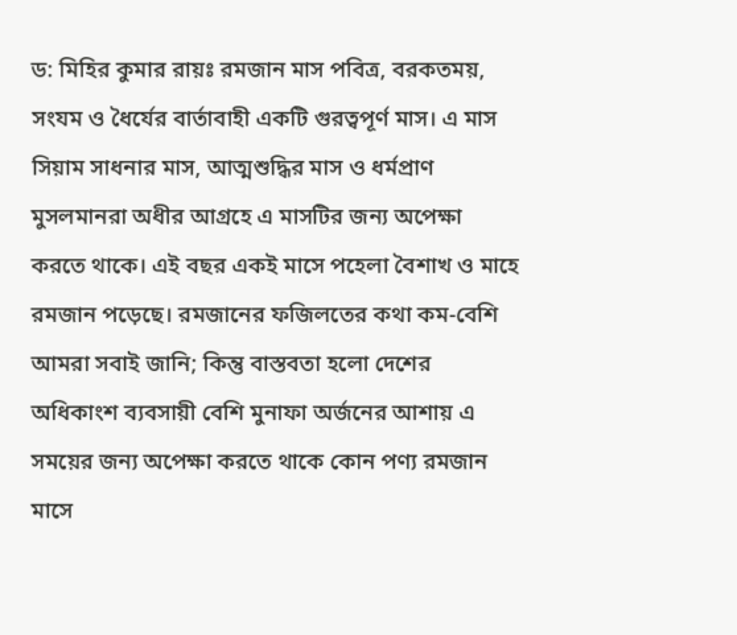ড: মিহির কুমার রায়ঃ রমজান মাস পবিত্র, বরকতময়, সংযম ও ধৈর্যের বার্তাবাহী একটি গুরত্বপূর্ণ মাস। এ মাস সিয়াম সাধনার মাস, আত্মশুদ্ধির মাস ও ধর্মপ্রাণ মুসলমানরা অধীর আগ্রহে এ মাসটির জন্য অপেক্ষা করতে থাকে। এই বছর একই মাসে পহেলা বৈশাখ ও মাহে রমজান পড়েছে। রমজানের ফজিলতের কথা কম-বেশি আমরা সবাই জানি; কিন্তু বাস্তবতা হলো দেশের অধিকাংশ ব্যবসায়ী বেশি মুনাফা অর্জনের আশায় এ সময়ের জন্য অপেক্ষা করতে থাকে কোন পণ্য রমজান মাসে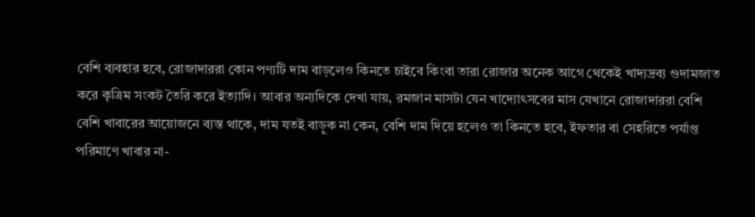বেশি ব্যবহার হবে, রোজাদাররা কোন পণ্যটি দাম বাড়লেও কিনতে চাইবে কিংবা তারা রোজার অনেক আগে থেকেই খাদ্যদ্রব্য গুদামজাত করে কৃত্রিম সংকট তৈরি করে ইত্যাদি। আবার অন্যদিকে দেখা যায়, রমজান মাসটা যেন খাদ্যোৎসবের মাস যেখানে রোজাদাররা বেশি বেশি খাবারের আয়োজনে ব্যস্ত থাকে, দাম যতই বাড়ুক না কেন, বেশি দাম দিয়ে হলেও তা কিনতে হবে, ইফতার বা সেহরিতে পর্যাপ্ত পরিমাণে খাবার না-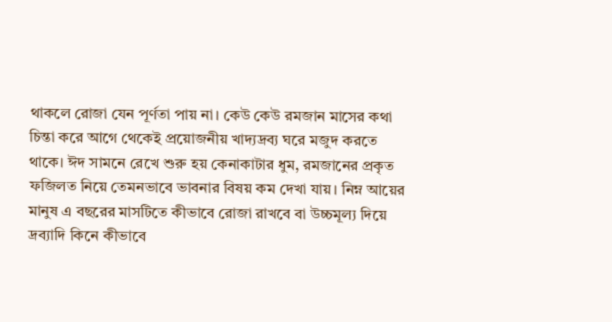থাকলে রোজা যেন পূর্ণতা পায় না। কেউ কেউ রমজান মাসের কথা চিন্তা করে আগে থেকেই প্রয়োজনীয় খাদ্যদ্রব্য ঘরে মজুদ করতে থাকে। ঈদ সামনে রেখে শুরু হয় কেনাকাটার ধুম, রমজানের প্রকৃত ফজিলত নিয়ে তেমনভাবে ভাবনার বিষয় কম দেখা যায়। নিম্ন আয়ের মানুষ এ বছরের মাসটিতে কীভাবে রোজা রাখবে বা উচ্চমূল্য দিয়ে দ্রব্যাদি কিনে কীভাবে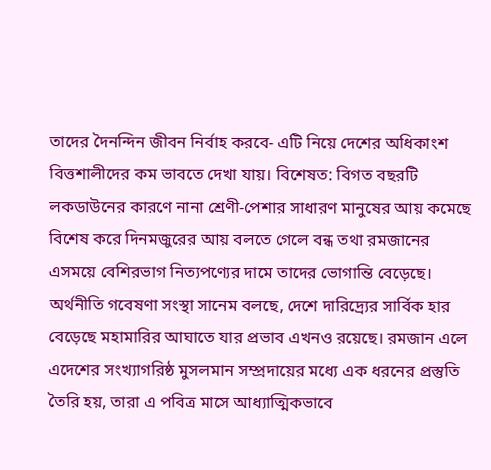তাদের দৈনন্দিন জীবন নির্বাহ করবে- এটি নিয়ে দেশের অধিকাংশ বিত্তশালীদের কম ভাবতে দেখা যায়। বিশেষত: বিগত বছরটি লকডাউনের কারণে নানা শ্রেণী-পেশার সাধারণ মানুষের আয় কমেছে বিশেষ করে দিনমজুরের আয় বলতে গেলে বন্ধ তথা রমজানের এসময়ে বেশিরভাগ নিত্যপণ্যের দামে তাদের ভোগান্তি বেড়েছে।
অর্থনীতি গবেষণা সংস্থা সানেম বলছে, দেশে দারিদ্র্যের সার্বিক হার বেড়েছে মহামারির আঘাতে যার প্রভাব এখনও রয়েছে। রমজান এলে এদেশের সংখ্যাগরিষ্ঠ মুসলমান সম্প্রদায়ের মধ্যে এক ধরনের প্রস্তুতি তৈরি হয়, তারা এ পবিত্র মাসে আধ্যাত্মিকভাবে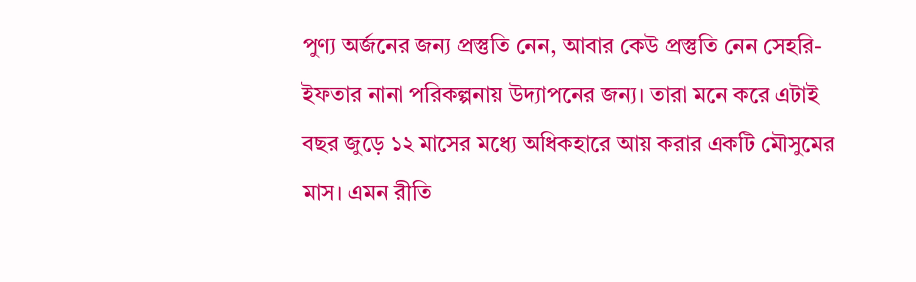পুণ্য অর্জনের জন্য প্রস্তুতি নেন, আবার কেউ প্রস্তুতি নেন সেহরি-ইফতার নানা পরিকল্পনায় উদ্যাপনের জন্য। তারা মনে করে এটাই বছর জুড়ে ১২ মাসের মধ্যে অধিকহারে আয় করার একটি মৌসুমের মাস। এমন রীতি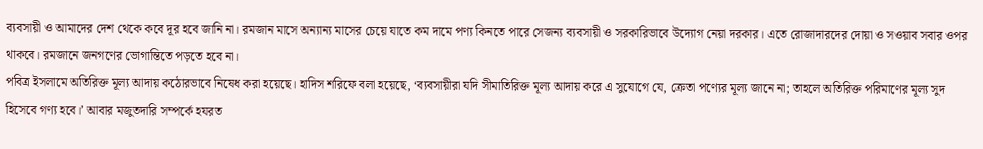ব্যবসায়ী ও আমাদের দেশ থেকে কবে দূর হবে জানি না। রমজান মাসে অন্যান্য মাসের চেয়ে যাতে কম দামে পণ্য কিনতে পারে সেজন্য ব্যবসায়ী ও সরকারিভাবে উদ্যোগ নেয়া দরকার। এতে রোজাদারদের দোয়া ও সওয়াব সবার ওপর থাকবে। রমজানে জনগণের ভোগান্তিতে পড়তে হবে না।
পবিত্র ইসলামে অতিরিক্ত মূল্য আদায় কঠোরভাবে নিষেধ করা হয়েছে। হাদিস শরিফে বলা হয়েছে, ‘ব্যবসায়ীরা যদি সীমাতিরিক্ত মূল্য আদায় করে এ সুযোগে যে, ক্রেতা পণ্যের মূল্য জানে না; তাহলে অতিরিক্ত পরিমাণের মূল্য সুদ হিসেবে গণ্য হবে।’ আবার মজুতদারি সম্পর্কে হযরত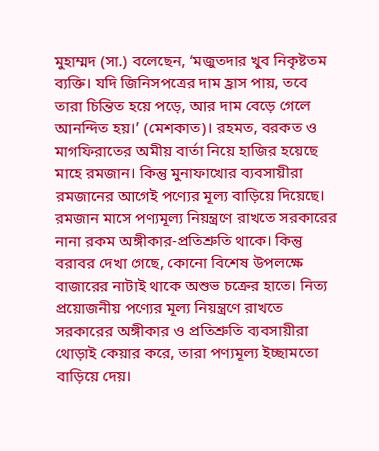মুহাম্মদ (সা.) বলেছেন, ‘মজুতদার খুব নিকৃষ্টতম ব্যক্তি। যদি জিনিসপত্রের দাম হ্রাস পায়, তবে তারা চিন্তিত হয়ে পড়ে, আর দাম বেড়ে গেলে আনন্দিত হয়।’ (মেশকাত)। রহমত, বরকত ও মাগফিরাতের অমীয় বার্তা নিয়ে হাজির হয়েছে মাহে রমজান। কিন্তু মুনাফাখোর ব্যবসায়ীরা রমজানের আগেই পণ্যের মূল্য বাড়িয়ে দিয়েছে। রমজান মাসে পণ্যমূল্য নিয়ন্ত্রণে রাখতে সরকারের নানা রকম অঙ্গীকার-প্রতিশ্রুতি থাকে। কিন্তু বরাবর দেখা গেছে, কোনো বিশেষ উপলক্ষে বাজারের নাটাই থাকে অশুভ চক্রের হাতে। নিত্য প্রয়োজনীয় পণ্যের মূল্য নিয়ন্ত্রণে রাখতে সরকারের অঙ্গীকার ও প্রতিশ্রুতি ব্যবসায়ীরা থোড়াই কেয়ার করে, তারা পণ্যমূল্য ইচ্ছামতো বাড়িয়ে দেয়।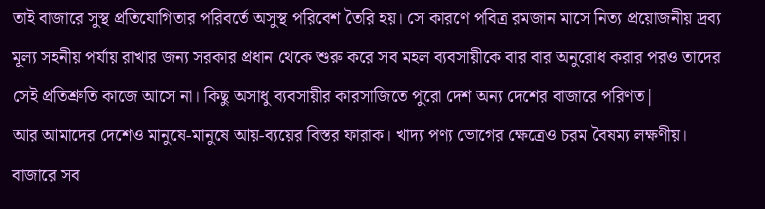তাই বাজারে সুস্থ প্রতিযোগিতার পরিবর্তে অসুস্থ পরিবেশ তৈরি হয়। সে কারণে পবিত্র রমজান মাসে নিত্য প্রয়োজনীয় দ্রব্য মূল্য সহনীয় পর্যায় রাখার জন্য সরকার প্রধান থেকে শুরু করে সব মহল ব্যবসায়ীকে বার বার অনুরোধ করার পরও তাদের সেই প্রতিশ্রুতি কাজে আসে না। কিছু অসাধু ব্যবসায়ীর কারসাজিতে পুরো দেশ অন্য দেশের বাজারে পরিণত|
আর আমাদের দেশেও মানুষে-মানুষে আয়-ব্যয়ের বিস্তর ফারাক। খাদ্য পণ্য ভোগের ক্ষেত্রেও চরম বৈষম্য লক্ষণীয়। বাজারে সব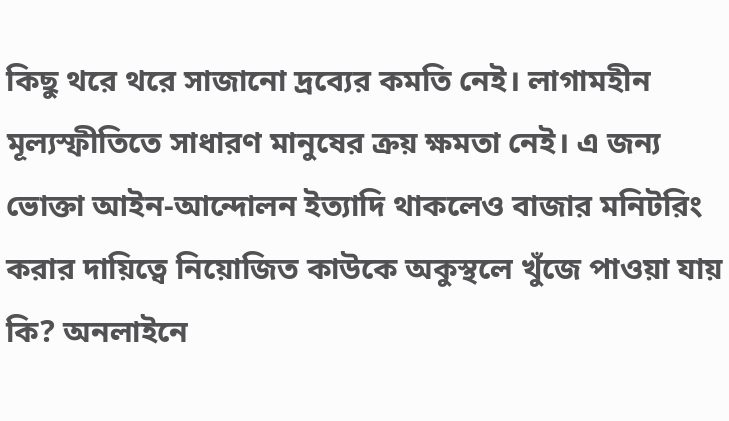কিছু থরে থরে সাজানো দ্রব্যের কমতি নেই। লাগামহীন মূল্যস্ফীতিতে সাধারণ মানুষের ক্রয় ক্ষমতা নেই। এ জন্য ভোক্তা আইন-আন্দোলন ইত্যাদি থাকলেও বাজার মনিটরিং করার দায়িত্বে নিয়োজিত কাউকে অকুস্থলে খুঁজে পাওয়া যায় কি? অনলাইনে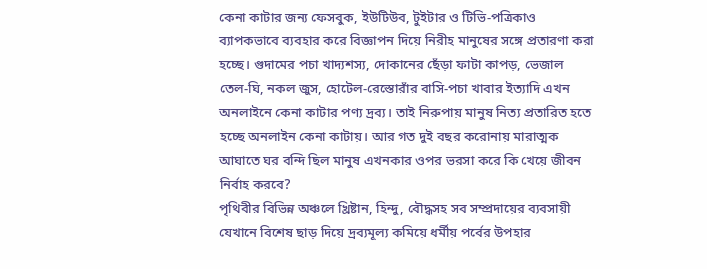কেনা কাটার জন্য ফেসবুক, ইউটিউব, টুইটার ও টিভি-পত্রিকাও ব্যাপকভাবে ব্যবহার করে বিজ্ঞাপন দিয়ে নিরীহ মানুষের সঙ্গে প্রতারণা করা হচ্ছে। গুদামের পচা খাদ্যশস্য, দোকানের ছেঁড়া ফাটা কাপড়, ভেজাল তেল-ঘি, নকল জুস, হোটেল-রেস্তোরাঁর বাসি-পচা খাবার ইত্যাদি এখন অনলাইনে কেনা কাটার পণ্য দ্রব্য। তাই নিরুপায় মানুষ নিত্য প্রতারিত হতে হচ্ছে অনলাইন কেনা কাটায়। আর গত দুই বছর করোনায় মারাত্মক আঘাতে ঘর বন্দি ছিল মানুষ এখনকার ওপর ভরসা করে কি খেয়ে জীবন নির্বাহ করবে?
পৃথিবীর বিভিন্ন অঞ্চলে খ্রিষ্টান, হিন্দু, বৌদ্ধসহ সব সম্প্রদায়ের ব্যবসায়ী যেখানে বিশেষ ছাড় দিয়ে দ্রব্যমূল্য কমিয়ে ধর্মীয় পর্বের উপহার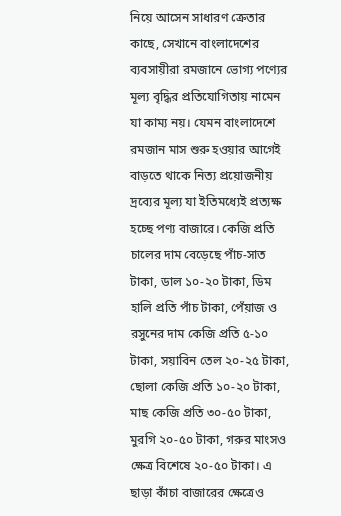নিয়ে আসেন সাধারণ ক্রেতার কাছে, সেখানে বাংলাদেশের ব্যবসায়ীরা রমজানে ভোগ্য পণ্যের মূল্য বৃদ্ধির প্রতিযোগিতায় নামেন যা কাম্য নয়। যেমন বাংলাদেশে রমজান মাস শুরু হওয়ার আগেই বাড়তে থাকে নিত্য প্রয়োজনীয় দ্রব্যের মূল্য যা ইতিমধ্যেই প্রত্যক্ষ হচ্ছে পণ্য বাজারে। কেজি প্রতি চালের দাম বেড়েছে পাঁচ-সাত টাকা, ডাল ১০-২০ টাকা, ডিম হালি প্রতি পাঁচ টাকা, পেঁয়াজ ও রসুনের দাম কেজি প্রতি ৫-১০ টাকা, সয়াবিন তেল ২০-২৫ টাকা, ছোলা কেজি প্রতি ১০-২০ টাকা, মাছ কেজি প্রতি ৩০-৫০ টাকা, মুরগি ২০-৫০ টাকা, গরুর মাংসও ক্ষেত্র বিশেষে ২০-৫০ টাকা। এ ছাড়া কাঁচা বাজারের ক্ষেত্রেও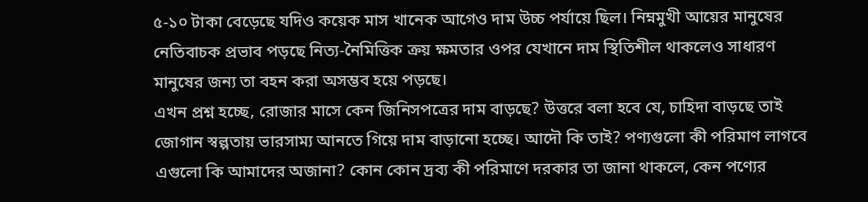৫-১০ টাকা বেড়েছে যদিও কয়েক মাস খানেক আগেও দাম উচ্চ পর্যায়ে ছিল। নিম্নমুখী আয়ের মানুষের নেতিবাচক প্রভাব পড়ছে নিত্য-নৈমিত্তিক ক্রয় ক্ষমতার ওপর যেখানে দাম স্থিতিশীল থাকলেও সাধারণ মানুষের জন্য তা বহন করা অসম্ভব হয়ে পড়ছে।
এখন প্রশ্ন হচ্ছে, রোজার মাসে কেন জিনিসপত্রের দাম বাড়ছে? উত্তরে বলা হবে যে, চাহিদা বাড়ছে তাই জোগান স্বল্পতায় ভারসাম্য আনতে গিয়ে দাম বাড়ানো হচ্ছে। আদৌ কি তাই? পণ্যগুলো কী পরিমাণ লাগবে এগুলো কি আমাদের অজানা? কোন কোন দ্রব্য কী পরিমাণে দরকার তা জানা থাকলে, কেন পণ্যের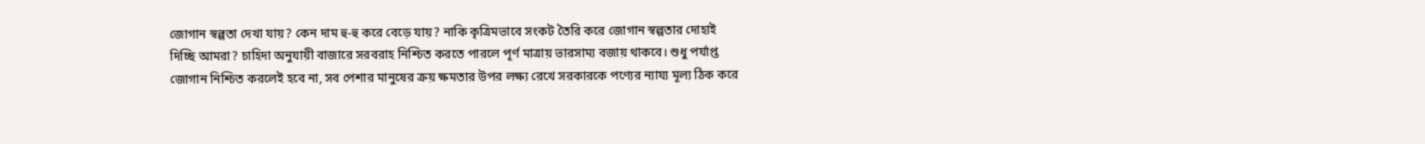জোগান স্বল্পতা দেখা যায়? কেন দাম হু-হু করে বেড়ে যায়? নাকি কৃত্রিমভাবে সংকট তৈরি করে জোগান স্বল্পতার দোহাই দিচ্ছি আমরা? চাহিদা অনুযায়ী বাজারে সরবরাহ নিশ্চিত করতে পারলে পূর্ণ মাত্রায় ভারসাম্য বজায় থাকবে। শুধু পর্যাপ্ত জোগান নিশ্চিত করলেই হবে না, সব পেশার মানুষের ক্রয় ক্ষমতার উপর লক্ষ্য রেখে সরকারকে পণ্যের ন্যায্য মূল্য ঠিক করে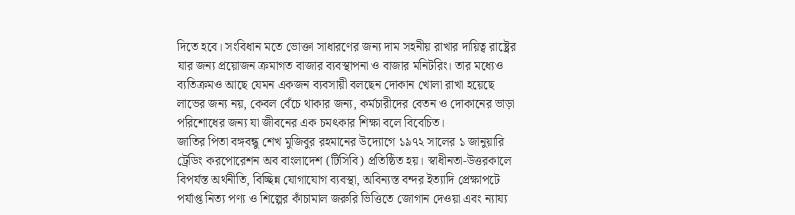দিতে হবে। সংবিধান মতে ভোক্তা সাধারণের জন্য দাম সহনীয় রাখার দায়িত্ব রাষ্ট্রের যার জন্য প্রয়োজন ক্রমাগত বাজার ব্যবস্থাপনা ও বাজার মনিটরিং। তার মধ্যেও ব্যতিক্রমও আছে যেমন একজন ব্যবসায়ী বলছেন দোকান খোলা রাখা হয়েছে লাভের জন্য নয়, কেবল বেঁচে থাকার জন্য, কর্মচারীদের বেতন ও দোকানের ভাড়া পরিশোধের জন্য যা জীবনের এক চমৎকার শিক্ষা বলে বিবেচিত।
জাতির পিতা বঙ্গবন্ধু শেখ মুজিবুর রহমানের উদ্যোগে ১৯৭২ সালের ১ জানুয়ারি ট্রেডিং করপোরেশন অব বাংলাদেশ (টিসিবি) প্রতিষ্ঠিত হয়। স্বাধীনতা-উত্তরকালে বিপর্যস্ত অর্থনীতি, বিচ্ছিন্ন যোগাযোগ ব্যবস্থা, অবিন্যস্ত বন্দর ইত্যাদি প্রেক্ষাপটে পর্যাপ্ত নিত্য পণ্য ও শিল্পের কাঁচামাল জরুরি ভিত্তিতে জোগান দেওয়া এবং ন্যায্য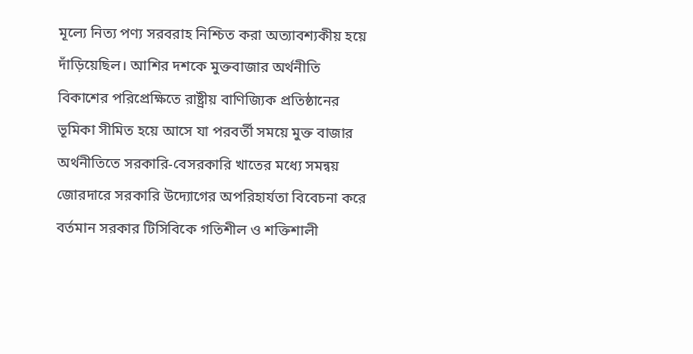মূল্যে নিত্য পণ্য সরবরাহ নিশ্চিত করা অত্যাবশ্যকীয় হয়ে দাঁড়িয়েছিল। আশির দশকে মুক্তবাজার অর্থনীতি বিকাশের পরিপ্রেক্ষিতে রাষ্ট্রীয় বাণিজ্যিক প্রতিষ্ঠানের ভূমিকা সীমিত হয়ে আসে যা পরবর্তী সময়ে মুক্ত বাজার অর্থনীতিতে সরকারি-বেসরকারি খাতের মধ্যে সমন্বয় জোরদারে সরকারি উদ্যোগের অপরিহার্যতা বিবেচনা করে বর্তমান সরকার টিসিবিকে গতিশীল ও শক্তিশালী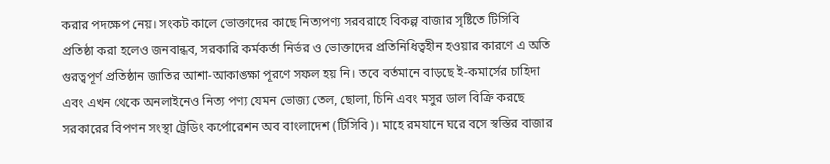করার পদক্ষেপ নেয়। সংকট কালে ভোক্তাদের কাছে নিত্যপণ্য সরবরাহে বিকল্প বাজার সৃষ্টিতে টিসিবি প্রতিষ্ঠা করা হলেও জনবান্ধব, সরকারি কর্মকর্তা নির্ভর ও ভোক্তাদের প্রতিনিধিত্বহীন হওয়ার কারণে এ অতি গুরত্বপূর্ণ প্রতিষ্ঠান জাতির আশা-আকাঙ্ক্ষা পূরণে সফল হয় নি। তবে বর্তমানে বাড়ছে ই-কমার্সের চাহিদা এবং এখন থেকে অনলাইনেও নিত্য পণ্য যেমন ভোজ্য তেল, ছোলা, চিনি এবং মসুর ডাল বিক্রি করছে সরকারের বিপণন সংস্থা ট্রেডিং কর্পোরেশন অব বাংলাদেশ (টিসিবি)। মাহে রমযানে ঘরে বসে স্বস্তির বাজার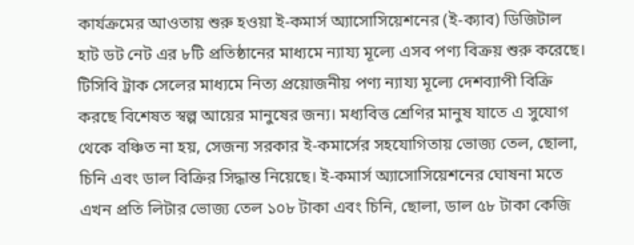কার্যক্রমের আওতায় শুরু হওয়া ই-কমার্স অ্যাসোসিয়েশনের (ই-ক্যাব) ডিজিটাল হাট ডট নেট এর ৮টি প্রতিষ্ঠানের মাধ্যমে ন্যায্য মূল্যে এসব পণ্য বিক্রয় শুরু করেছে। টিসিবি ট্রাক সেলের মাধ্যমে নিত্য প্রয়োজনীয় পণ্য ন্যায্য মূল্যে দেশব্যাপী বিক্রি করছে বিশেষত স্বল্প আয়ের মানুষের জন্য। মধ্যবিত্ত শ্রেণির মানুষ যাতে এ সুযোগ থেকে বঞ্চিত না হয়, সেজন্য সরকার ই-কমার্সের সহযোগিতায় ভোজ্য তেল, ছোলা, চিনি এবং ডাল বিক্রির সিদ্ধান্ত নিয়েছে। ই-কমার্স অ্যাসোসিয়েশনের ঘোষনা মতে এখন প্রতি লিটার ভোজ্য তেল ১০৮ টাকা এবং চিনি, ছোলা, ডাল ৫৮ টাকা কেজি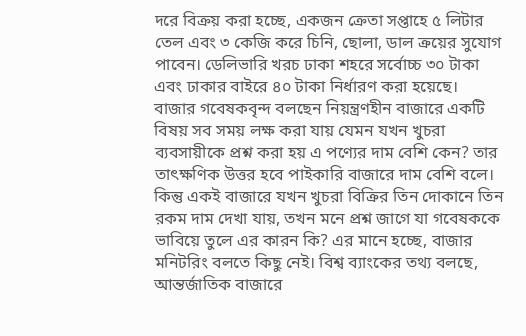দরে বিক্রয় করা হচ্ছে, একজন ক্রেতা সপ্তাহে ৫ লিটার তেল এবং ৩ কেজি করে চিনি, ছোলা, ডাল ক্রয়ের সুযোগ পাবেন। ডেলিভারি খরচ ঢাকা শহরে সর্বোচ্চ ৩০ টাকা এবং ঢাকার বাইরে ৪০ টাকা নির্ধারণ করা হয়েছে।
বাজার গবেষকবৃন্দ বলছেন নিয়ন্ত্রণহীন বাজারে একটি বিষয় সব সময় লক্ষ করা যায় যেমন যখন খুচরা ব্যবসায়ীকে প্রশ্ন করা হয় এ পণ্যের দাম বেশি কেন? তার তাৎক্ষণিক উত্তর হবে পাইকারি বাজারে দাম বেশি বলে। কিন্তু একই বাজারে যখন খুচরা বিক্রির তিন দোকানে তিন রকম দাম দেখা যায়, তখন মনে প্রশ্ন জাগে যা গবেষককে ভাবিয়ে তুলে এর কারন কি? এর মানে হচ্ছে, বাজার মনিটরিং বলতে কিছু নেই। বিশ্ব ব্যাংকের তথ্য বলছে, আন্তর্জাতিক বাজারে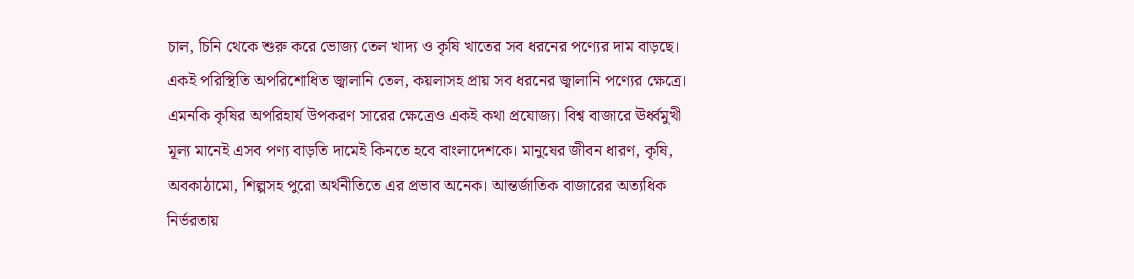চাল, চিনি থেকে শুরু করে ভোজ্য তেল খাদ্য ও কৃষি খাতের সব ধরনের পণ্যের দাম বাড়ছে। একই পরিস্থিতি অপরিশোধিত জ্বালানি তেল, কয়লাসহ প্রায় সব ধরনের জ্বালানি পণ্যের ক্ষেত্রে। এমনকি কৃষির অপরিহার্য উপকরণ সারের ক্ষেত্রেও একই কথা প্রযোজ্য। বিশ্ব বাজারে ঊর্ধ্বমুখী মূল্য মানেই এসব পণ্য বাড়তি দামেই কিনতে হবে বাংলাদেশকে। মানুষের জীবন ধারণ, কৃষি, অবকাঠামো, শিল্পসহ পুরো অর্থনীতিতে এর প্রভাব অনেক। আন্তর্জাতিক বাজারের অত্যধিক নির্ভরতায়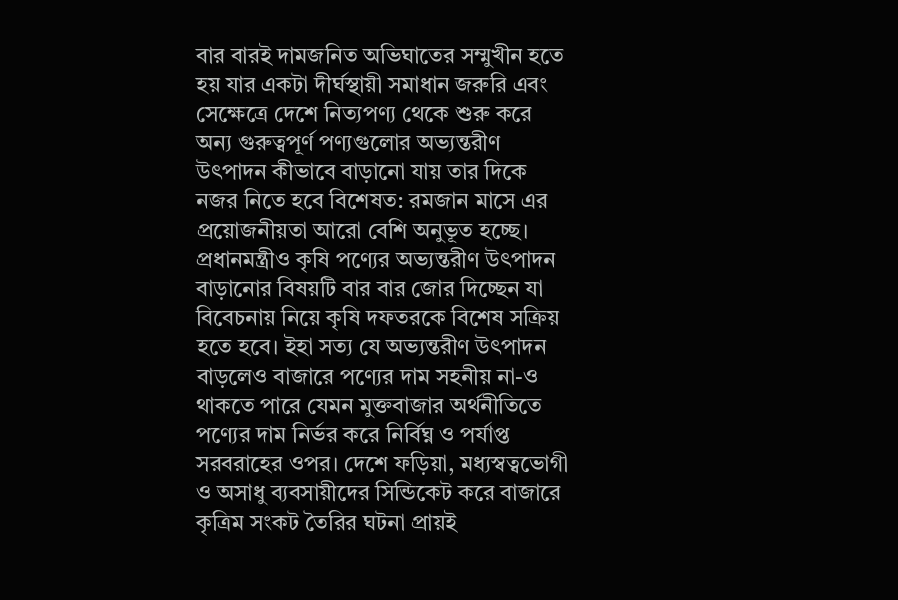বার বারই দামজনিত অভিঘাতের সম্মুখীন হতে হয় যার একটা দীর্ঘস্থায়ী সমাধান জরুরি এবং সেক্ষেত্রে দেশে নিত্যপণ্য থেকে শুরু করে অন্য গুরুত্বপূর্ণ পণ্যগুলোর অভ্যন্তরীণ উৎপাদন কীভাবে বাড়ানো যায় তার দিকে নজর নিতে হবে বিশেষত: রমজান মাসে এর প্রয়োজনীয়তা আরো বেশি অনুভূত হচ্ছে। প্রধানমন্ত্রীও কৃষি পণ্যের অভ্যন্তরীণ উৎপাদন বাড়ানোর বিষয়টি বার বার জোর দিচ্ছেন যা বিবেচনায় নিয়ে কৃষি দফতরকে বিশেষ সক্রিয় হতে হবে। ইহা সত্য যে অভ্যন্তরীণ উৎপাদন বাড়লেও বাজারে পণ্যের দাম সহনীয় না-ও থাকতে পারে যেমন মুক্তবাজার অর্থনীতিতে পণ্যের দাম নির্ভর করে নির্বিঘ্ন ও পর্যাপ্ত সরবরাহের ওপর। দেশে ফড়িয়া, মধ্যস্বত্বভোগী ও অসাধু ব্যবসায়ীদের সিন্ডিকেট করে বাজারে কৃত্রিম সংকট তৈরির ঘটনা প্রায়ই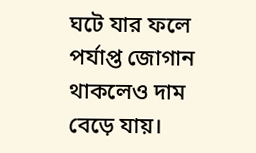ঘটে যার ফলে পর্যাপ্ত জোগান থাকলেও দাম বেড়ে যায়।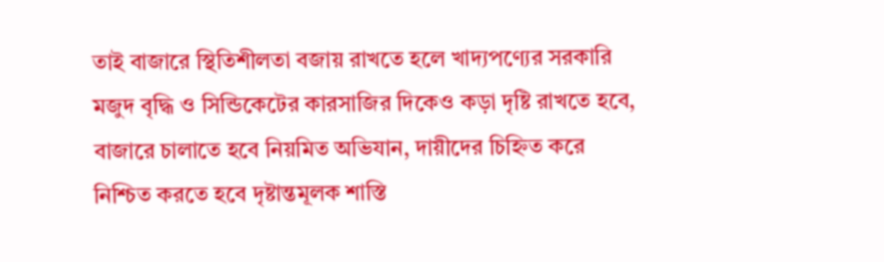তাই বাজারে স্থিতিশীলতা বজায় রাখতে হলে খাদ্যপণ্যের সরকারি মজুদ বৃদ্ধি ও সিন্ডিকেটের কারসাজির দিকেও কড়া দৃষ্টি রাখতে হবে, বাজারে চালাতে হবে নিয়মিত অভিযান, দায়ীদের চিহ্নিত করে নিশ্চিত করতে হবে দৃষ্টান্তমূলক শাস্তি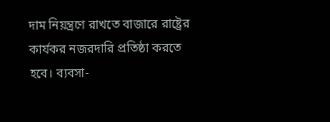দাম নিয়ন্ত্রণে রাখতে বাজারে রাষ্ট্রের কার্যকর নজরদারি প্রতিষ্ঠা করতে হবে। ব্যবসা-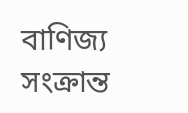বাণিজ্য সংক্রান্ত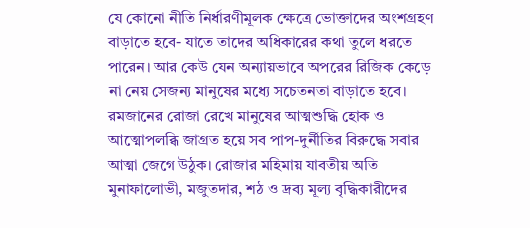যে কোনো নীতি নির্ধারণীমূলক ক্ষেত্রে ভোক্তাদের অংশগ্রহণ বাড়াতে হবে- যাতে তাদের অধিকারের কথা তুলে ধরতে পারেন। আর কেউ যেন অন্যায়ভাবে অপরের রিজিক কেড়ে না নেয় সেজন্য মানুষের মধ্যে সচেতনতা বাড়াতে হবে। রমজানের রোজা রেখে মানুষের আত্মশুদ্ধি হোক ও আত্মোপলব্ধি জাগ্রত হয়ে সব পাপ-দুর্নীতির বিরুদ্ধে সবার আত্মা জেগে উঠুক। রোজার মহিমায় যাবতীয় অতি মুনাফালোভী, মজুতদার, শঠ ও দ্রব্য মূল্য বৃদ্ধিকারীদের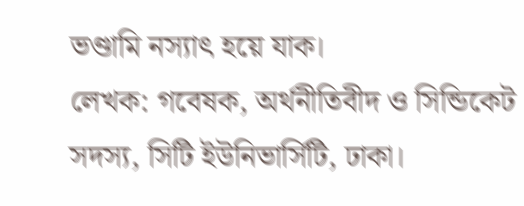ভণ্ডামি নস্যাৎ হয়ে যাক।
লেখক: গবেষক, অর্থনীতিবীদ ও সিন্ডিকেট সদস্য, সিটি ইউনিভার্সিটি, ঢাকা।